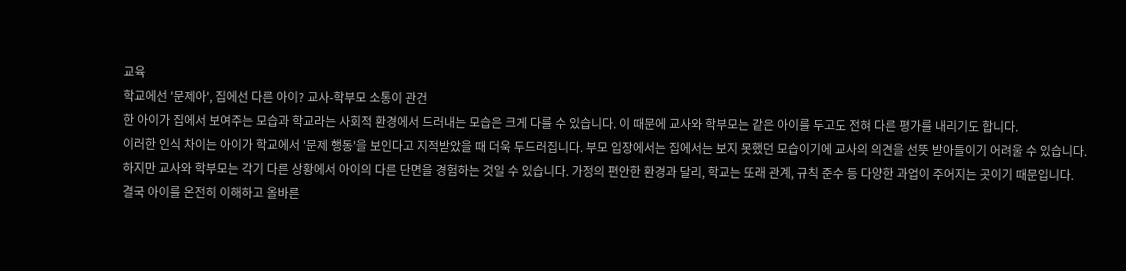교육
학교에선 '문제아', 집에선 다른 아이? 교사-학부모 소통이 관건
한 아이가 집에서 보여주는 모습과 학교라는 사회적 환경에서 드러내는 모습은 크게 다를 수 있습니다. 이 때문에 교사와 학부모는 같은 아이를 두고도 전혀 다른 평가를 내리기도 합니다.
이러한 인식 차이는 아이가 학교에서 '문제 행동'을 보인다고 지적받았을 때 더욱 두드러집니다. 부모 입장에서는 집에서는 보지 못했던 모습이기에 교사의 의견을 선뜻 받아들이기 어려울 수 있습니다.
하지만 교사와 학부모는 각기 다른 상황에서 아이의 다른 단면을 경험하는 것일 수 있습니다. 가정의 편안한 환경과 달리, 학교는 또래 관계, 규칙 준수 등 다양한 과업이 주어지는 곳이기 때문입니다.
결국 아이를 온전히 이해하고 올바른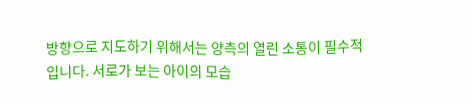방향으로 지도하기 위해서는 양측의 열린 소통이 필수적입니다. 서로가 보는 아이의 모습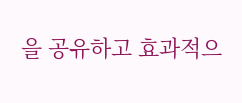을 공유하고 효과적으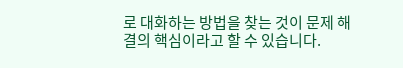로 대화하는 방법을 찾는 것이 문제 해결의 핵심이라고 할 수 있습니다.